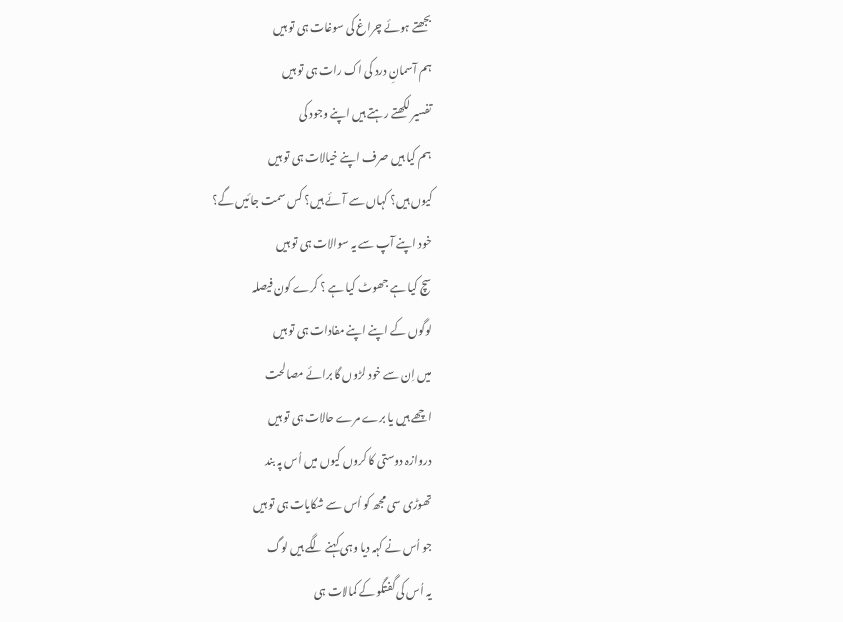بجھتے ہوئے چراغ کی سوغات ہی تو ہیں
ہم آسمانِ درد کی اک رات ہی تو ہیں
تفسیر لکھتے رہتے ہیں اپنے وجود کی
ہم کیا ہیں صرف اپنے خیالات ہی تو ہیں
کیوں ہیں؟ کہاں سے آئے ہیں؟ کس سمت جائیں گے؟
خود اپنے آپ سے یہ سوالات ہی تو ہیں
سچ کیا ہے جھوٹ کیا ہے ؟ کرے کون فیصلہ
لوگوں کے اپنے اپنے مفادات ہی تو ہیں
میں اِن سے خود لڑوں گا برائے مصالحت
اچھے ہیں یا برے مرے حالات ہی تو ہیں
دروازہ دوستی کا کروں کیوں میں اُس پہ بند
تھوڑی سی مجھ کو اُس سے شکایات ہی تو ہیں
جو اُس نے کہہ دیا وہی کہنے لگے ہیں لوگ
یہ اُس کی گفتگو کے کمالات ہی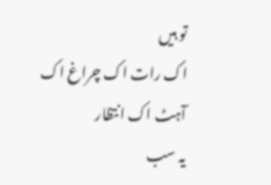تو ہیں
اک رات اک چراغ اک آہٹ اک انتظار
یہ سب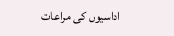اداسیوں کی مراعات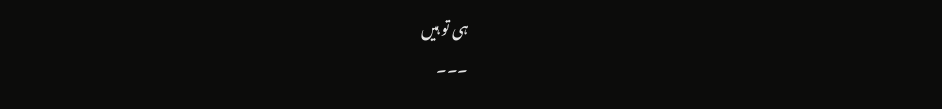ہی تو ہیں
۔۔۔